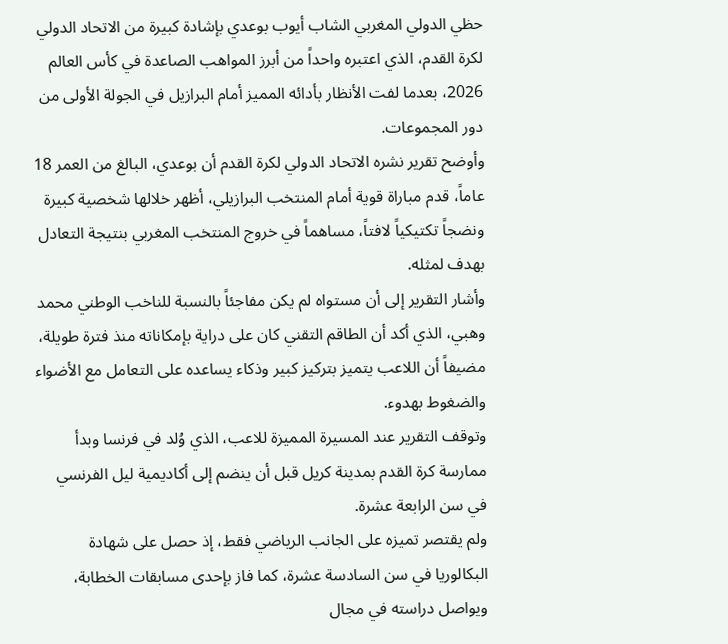حظي الدولي المغربي الشاب أيوب بوعدي بإشادة كبيرة من الاتحاد الدولي لكرة القدم، الذي اعتبره واحداً من أبرز المواهب الصاعدة في كأس العالم 2026، بعدما لفت الأنظار بأدائه المميز أمام البرازيل في الجولة الأولى من دور المجموعات.
وأوضح تقرير نشره الاتحاد الدولي لكرة القدم أن بوعدي، البالغ من العمر 18 عاماً، قدم مباراة قوية أمام المنتخب البرازيلي، أظهر خلالها شخصية كبيرة ونضجاً تكتيكياً لافتاً، مساهماً في خروج المنتخب المغربي بنتيجة التعادل بهدف لمثله.
وأشار التقرير إلى أن مستواه لم يكن مفاجئاً بالنسبة للناخب الوطني محمد وهبي، الذي أكد أن الطاقم التقني كان على دراية بإمكاناته منذ فترة طويلة، مضيفاً أن اللاعب يتميز بتركيز كبير وذكاء يساعده على التعامل مع الأضواء والضغوط بهدوء.
وتوقف التقرير عند المسيرة المميزة للاعب، الذي وُلد في فرنسا وبدأ ممارسة كرة القدم بمدينة كريل قبل أن ينضم إلى أكاديمية ليل الفرنسي في سن الرابعة عشرة.
ولم يقتصر تميزه على الجانب الرياضي فقط، إذ حصل على شهادة البكالوريا في سن السادسة عشرة، كما فاز بإحدى مسابقات الخطابة، ويواصل دراسته في مجال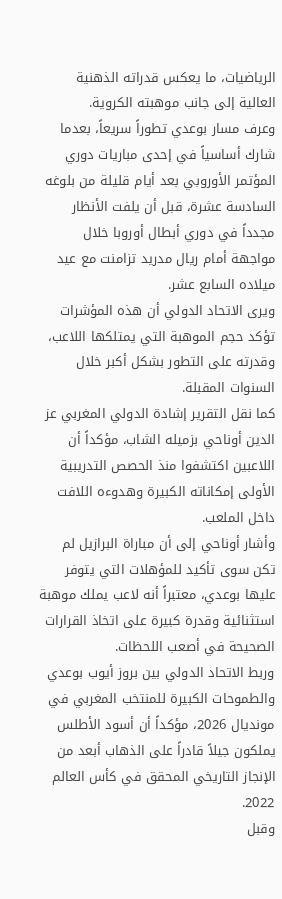الرياضيات، ما يعكس قدراته الذهنية العالية إلى جانب موهبته الكروية.
وعرف مسار بوعدي تطوراً سريعاً، بعدما شارك أساسياً في إحدى مباريات دوري المؤتمر الأوروبي بعد أيام قليلة من بلوغه السادسة عشرة، قبل أن يلفت الأنظار مجدداً في دوري أبطال أوروبا خلال مواجهة أمام ريال مدريد تزامنت مع عيد ميلاده السابع عشر.
ويرى الاتحاد الدولي أن هذه المؤشرات تؤكد حجم الموهبة التي يمتلكها اللاعب، وقدرته على التطور بشكل أكبر خلال السنوات المقبلة.
كما نقل التقرير إشادة الدولي المغربي عز الدين أوناحي بزميله الشاب، مؤكداً أن اللاعبين اكتشفوا منذ الحصص التدريبية الأولى إمكاناته الكبيرة وهدوءه اللافت داخل الملعب.
وأشار أوناحي إلى أن مباراة البرازيل لم تكن سوى تأكيد للمؤهلات التي يتوفر عليها بوعدي، معتبراً أنه لاعب يملك موهبة استثنائية وقدرة كبيرة على اتخاذ القرارات الصحيحة في أصعب اللحظات.
وربط الاتحاد الدولي بين بروز أيوب بوعدي والطموحات الكبيرة للمنتخب المغربي في مونديال 2026، مؤكداً أن أسود الأطلس يملكون جيلاً قادراً على الذهاب أبعد من الإنجاز التاريخي المحقق في كأس العالم 2022.
وقبل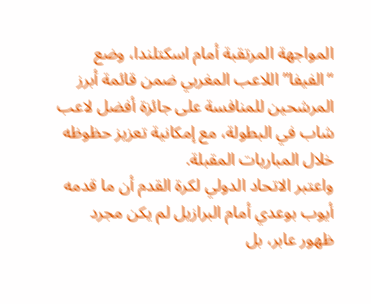المواجهة المرتقبة أمام اسكتلندا، وضع “الفيفا” اللاعب المغربي ضمن قائمة أبرز المرشحين للمنافسة على جائزة أفضل لاعب شاب في البطولة، مع إمكانية تعزيز حظوظه خلال المباريات المقبلة.
واعتبر الاتحاد الدولي لكرة القدم أن ما قدمه أيوب بوعدي أمام البرازيل لم يكن مجرد ظهور عابر، بل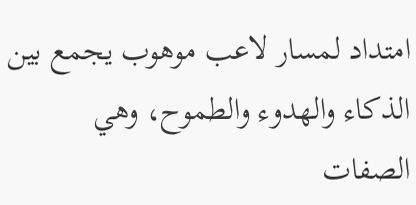امتداد لمسار لاعب موهوب يجمع بين الذكاء والهدوء والطموح، وهي الصفات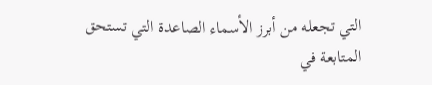التي تجعله من أبرز الأسماء الصاعدة التي تستحق المتابعة في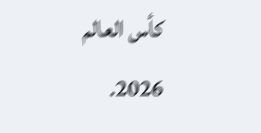كأس العالم 2026.